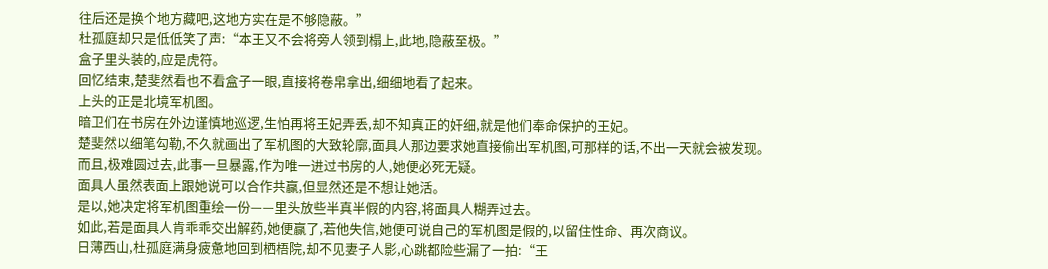往后还是换个地方藏吧,这地方实在是不够隐蔽。”
杜孤庭却只是低低笑了声:“本王又不会将旁人领到榻上,此地,隐蔽至极。”
盒子里头装的,应是虎符。
回忆结束,楚斐然看也不看盒子一眼,直接将卷帛拿出,细细地看了起来。
上头的正是北境军机图。
暗卫们在书房在外边谨慎地巡逻,生怕再将王妃弄丢,却不知真正的奸细,就是他们奉命保护的王妃。
楚斐然以细笔勾勒,不久就画出了军机图的大致轮廓,面具人那边要求她直接偷出军机图,可那样的话,不出一天就会被发现。
而且,极难圆过去,此事一旦暴露,作为唯一进过书房的人,她便必死无疑。
面具人虽然表面上跟她说可以合作共赢,但显然还是不想让她活。
是以,她决定将军机图重绘一份——里头放些半真半假的内容,将面具人糊弄过去。
如此,若是面具人肯乖乖交出解药,她便赢了,若他失信,她便可说自己的军机图是假的,以留住性命、再次商议。
日薄西山,杜孤庭满身疲惫地回到栖梧院,却不见妻子人影,心跳都险些漏了一拍:“王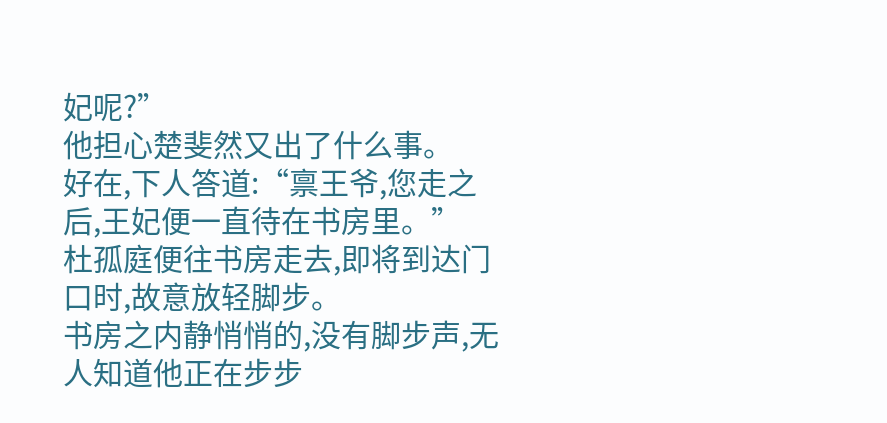妃呢?”
他担心楚斐然又出了什么事。
好在,下人答道:“禀王爷,您走之后,王妃便一直待在书房里。”
杜孤庭便往书房走去,即将到达门口时,故意放轻脚步。
书房之内静悄悄的,没有脚步声,无人知道他正在步步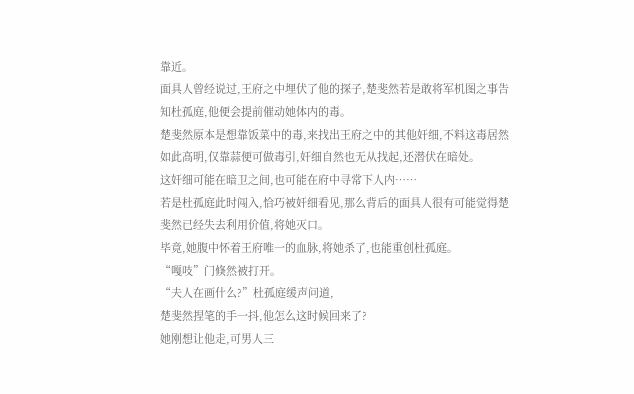靠近。
面具人曾经说过,王府之中埋伏了他的探子,楚斐然若是敢将军机图之事告知杜孤庭,他便会提前催动她体内的毒。
楚斐然原本是想靠饭菜中的毒,来找出王府之中的其他奸细,不料这毒居然如此高明,仅靠蒜便可做毒引,奸细自然也无从找起,还潜伏在暗处。
这奸细可能在暗卫之间,也可能在府中寻常下人内……
若是杜孤庭此时闯入,恰巧被奸细看见,那么背后的面具人很有可能觉得楚斐然已经失去利用价值,将她灭口。
毕竟,她腹中怀着王府唯一的血脉,将她杀了,也能重创杜孤庭。
“嘎吱”门倏然被打开。
“夫人在画什么?”杜孤庭缓声问道,
楚斐然捏笔的手一抖,他怎么这时候回来了?
她刚想让他走,可男人三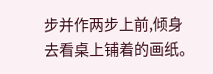步并作两步上前,倾身去看桌上铺着的画纸。